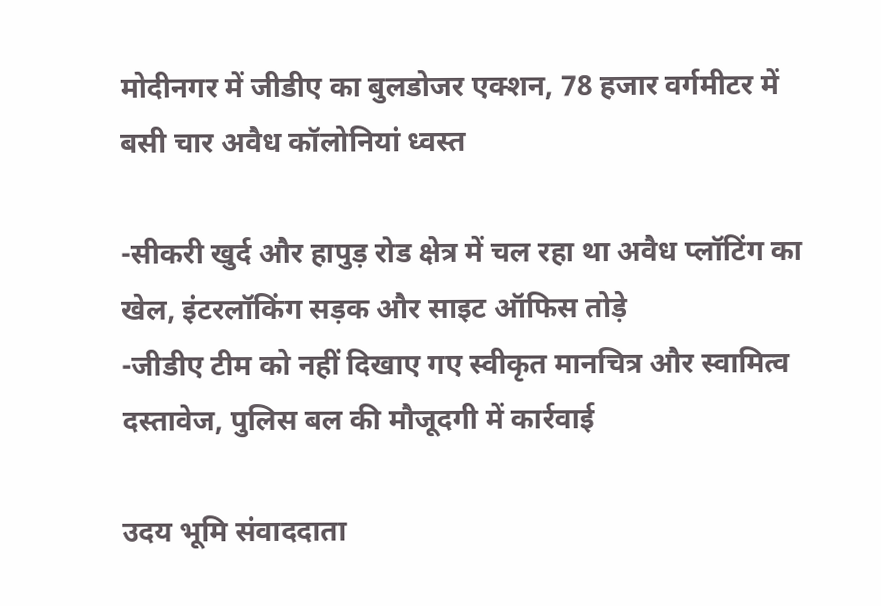मोदीनगर में जीडीए का बुलडोजर एक्शन, 78 हजार वर्गमीटर में बसी चार अवैध कॉलोनियां ध्वस्त

-सीकरी खुर्द और हापुड़ रोड क्षेत्र में चल रहा था अवैध प्लॉटिंग का खेल, इंटरलॉकिंग सड़क और साइट ऑफिस तोड़े
-जीडीए टीम को नहीं दिखाए गए स्वीकृत मानचित्र और स्वामित्व दस्तावेज, पुलिस बल की मौजूदगी में कार्रवाई

उदय भूमि संवाददाता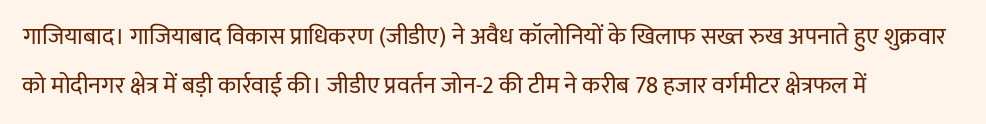गाजियाबाद। गाजियाबाद विकास प्राधिकरण (जीडीए) ने अवैध कॉलोनियों के खिलाफ सख्त रुख अपनाते हुए शुक्रवार को मोदीनगर क्षेत्र में बड़ी कार्रवाई की। जीडीए प्रवर्तन जोन-2 की टीम ने करीब 78 हजार वर्गमीटर क्षेत्रफल में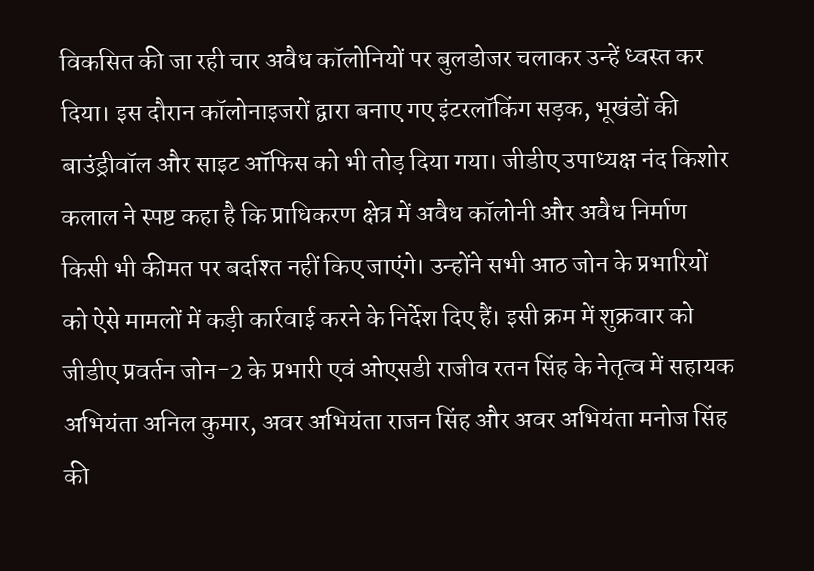विकसित की जा रही चार अवैध कॉलोनियों पर बुलडोजर चलाकर उन्हें ध्वस्त कर दिया। इस दौरान कॉलोनाइजरों द्वारा बनाए गए इंटरलॉकिंग सड़क, भूखंडों की बाउंड्रीवॉल और साइट ऑफिस को भी तोड़ दिया गया। जीडीए उपाध्यक्ष नंद किशोर कलाल ने स्पष्ट कहा है कि प्राधिकरण क्षेत्र में अवैध कॉलोनी और अवैध निर्माण किसी भी कीमत पर बर्दाश्त नहीं किए जाएंगे। उन्होंने सभी आठ जोन के प्रभारियों को ऐसे मामलों में कड़ी कार्रवाई करने के निर्देश दिए हैं। इसी क्रम में शुक्रवार को जीडीए प्रवर्तन जोन-2 के प्रभारी एवं ओएसडी राजीव रतन सिंह के नेतृत्व में सहायक अभियंता अनिल कुमार, अवर अभियंता राजन सिंह और अवर अभियंता मनोज सिंह की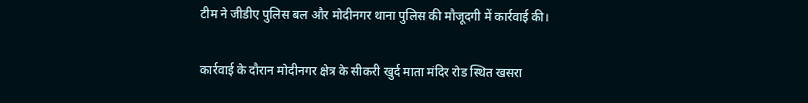टीम ने जीडीए पुलिस बल और मोदीनगर थाना पुलिस की मौजूदगी में कार्रवाई की।

कार्रवाई के दौरान मोदीनगर क्षेत्र के सीकरी खुर्द माता मंदिर रोड स्थित खसरा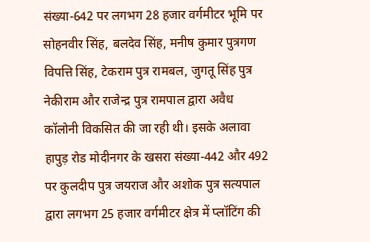संख्या-642 पर लगभग 28 हजार वर्गमीटर भूमि पर सोहनवीर सिंह, बलदेव सिंह, मनीष कुमार पुत्रगण विपत्ति सिंह, टेकराम पुत्र रामबल, जुगतू सिंह पुत्र नेकीराम और राजेन्द्र पुत्र रामपाल द्वारा अवैध कॉलोनी विकसित की जा रही थी। इसके अलावा हापुड़ रोड मोदीनगर के खसरा संख्या-442 और 492 पर कुलदीप पुत्र जयराज और अशोक पुत्र सत्यपाल द्वारा लगभग 25 हजार वर्गमीटर क्षेत्र में प्लॉटिंग की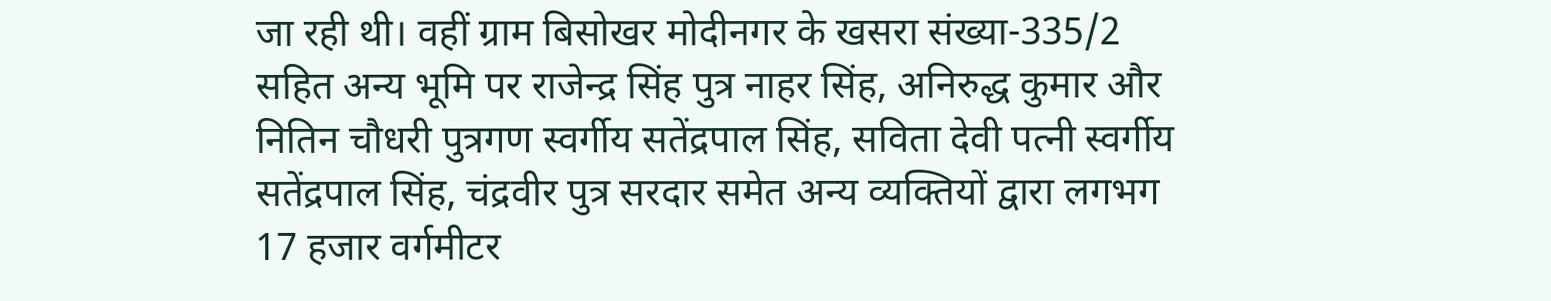जा रही थी। वहीं ग्राम बिसोखर मोदीनगर के खसरा संख्या-335/2 सहित अन्य भूमि पर राजेन्द्र सिंह पुत्र नाहर सिंह, अनिरुद्ध कुमार और नितिन चौधरी पुत्रगण स्वर्गीय सतेंद्रपाल सिंह, सविता देवी पत्नी स्वर्गीय सतेंद्रपाल सिंह, चंद्रवीर पुत्र सरदार समेत अन्य व्यक्तियों द्वारा लगभग 17 हजार वर्गमीटर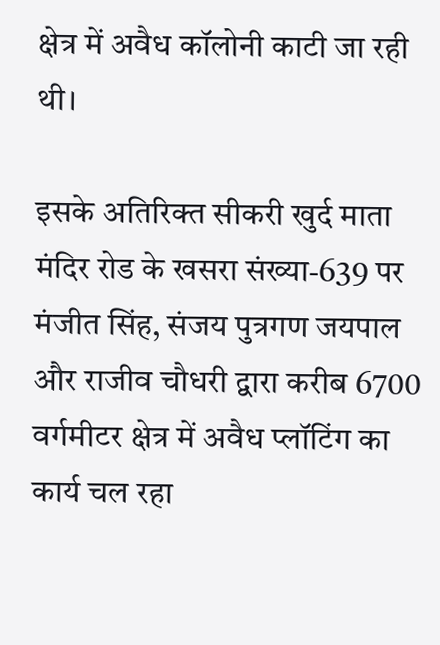क्षेत्र में अवैध कॉलोनी काटी जा रही थी।

इसके अतिरिक्त सीकरी खुर्द माता मंदिर रोड के खसरा संख्या-639 पर मंजीत सिंह, संजय पुत्रगण जयपाल और राजीव चौधरी द्वारा करीब 6700 वर्गमीटर क्षेत्र में अवैध प्लॉटिंग का कार्य चल रहा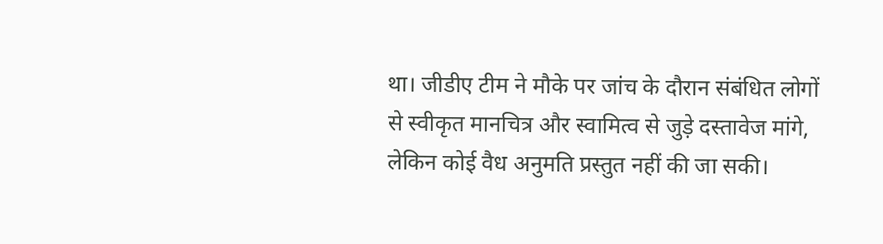था। जीडीए टीम ने मौके पर जांच के दौरान संबंधित लोगों से स्वीकृत मानचित्र और स्वामित्व से जुड़े दस्तावेज मांगे, लेकिन कोई वैध अनुमति प्रस्तुत नहीं की जा सकी।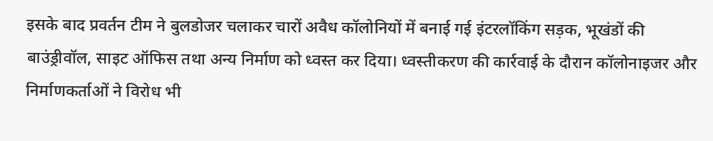इसके बाद प्रवर्तन टीम ने बुलडोजर चलाकर चारों अवैध कॉलोनियों में बनाई गई इंटरलॉकिंग सड़क, भूखंडों की बाउंड्रीवॉल, साइट ऑफिस तथा अन्य निर्माण को ध्वस्त कर दिया। ध्वस्तीकरण की कार्रवाई के दौरान कॉलोनाइजर और निर्माणकर्ताओं ने विरोध भी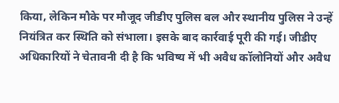किया, लेकिन मौके पर मौजूद जीडीए पुलिस बल और स्थानीय पुलिस ने उन्हें नियंत्रित कर स्थिति को संभाला। इसके बाद कार्रवाई पूरी की गई। जीडीए अधिकारियों ने चेतावनी दी है कि भविष्य में भी अवैध कॉलोनियों और अवैध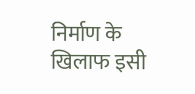निर्माण के खिलाफ इसी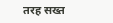तरह सख्त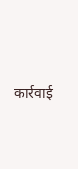कार्रवाई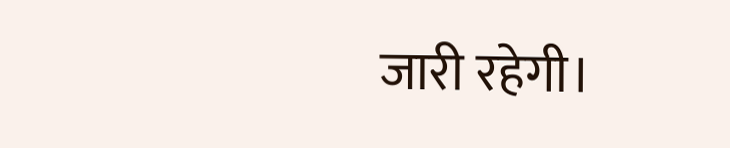जारी रहेगी।